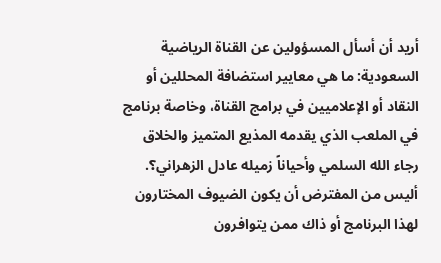أريد أن أسأل المسؤولين عن القناة الرياضية السعودية: ما هي معايير استضافة المحللين أو النقاد أو الإعلاميين في برامج القناة، وخاصة برنامج في الملعب الذي يقدمه المذيع المتميز والخلاق رجاء الله السلمي وأحياناً زميله عادل الزهراني؟. أليس من المفترض أن يكون الضيوف المختارون لهذا البرنامج أو ذاك ممن يتوافرون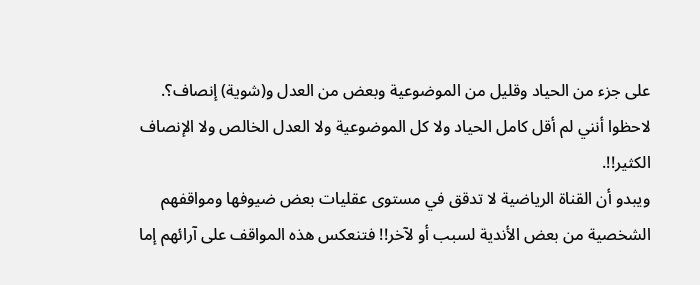على جزء من الحياد وقليل من الموضوعية وبعض من العدل و(شوية) إنصاف؟.
لاحظوا أنني لم أقل كامل الحياد ولا كل الموضوعية ولا العدل الخالص ولا الإنصاف الكثير!!.
ويبدو أن القناة الرياضية لا تدقق في مستوى عقليات بعض ضيوفها ومواقفهم الشخصية من بعض الأندية لسبب أو لآخر!! فتنعكس هذه المواقف على آرائهم إما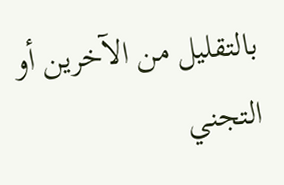بالتقليل من الآخرين أو التجني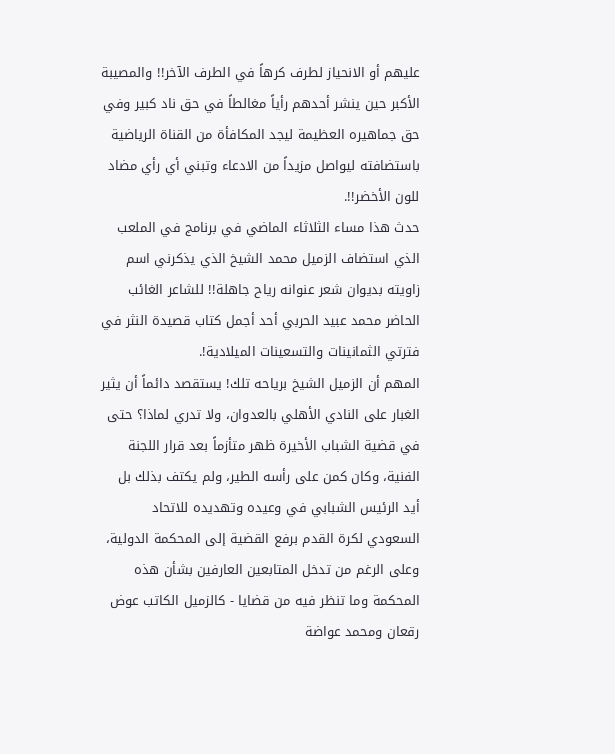عليهم أو الانحياز لطرف كرهاً في الطرف الآخر!! والمصيبة الأكبر حين ينشر أحدهم رأياً مغالطاً في حق ناد كبير وفي حق جماهيره العظيمة ليجد المكافأة من القناة الرياضية باستضافته ليواصل مزيداً من الادعاء وتبني أي رأي مضاد للون الأخضر!!.
حدث هذا مساء الثلاثاء الماضي في برنامج في الملعب الذي استضاف الزميل محمد الشيخ الذي يذكرني اسم زاويته بديوان شعر عنوانه رياح جاهلة!! للشاعر الغائب الحاضر محمد عبيد الحربي أحد أجمل كتاب قصيدة النثر في فترتي الثمانينات والتسعينات الميلادية!.
المهم أن الزميل الشيخ برياحه تلك! يستقصد دائماً أن يثير الغبار على النادي الأهلي بالعدوان، ولا تدري لماذا؟ حتى في قضية الشباب الأخيرة ظهر متأزماً بعد قرار اللجنة الفنية، وكان كمن على رأسه الطير، ولم يكتف بذلك بل أيد الرئيس الشبابي في وعيده وتهديده للاتحاد السعودي لكرة القدم برفع القضية إلى المحكمة الدولية، وعلى الرغم من تدخل المتابعين العارفين بشأن هذه المحكمة وما تنظر فيه من قضايا - كالزميل الكاتب عوض رقعان ومحمد عواضة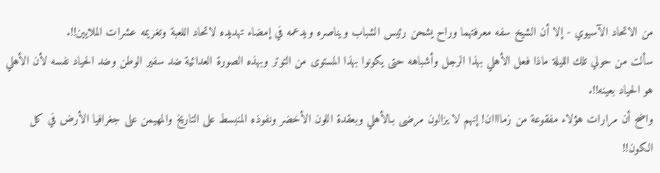من الاتحاد الآسيوي - إلا أن الشيخ سفه معرفتهما وراح يشحن رئيس الشباب ويناصره ويدعمه في إمضاء تهديده لاتحاد اللعبة وتغريمه عشرات الملايين!!.
سألت من حولي تلك الليلة ماذا فعل الأهلي بهذا الرجل وأشباهه حتى يكونوا بهذا المستوى من التوتر وبهذه الصورة العدائية ضد سفير الوطن وضد الحياد نفسه لأن الأهلي هو الحياد بعينه!!.
واضح أن مرارات هؤلاء مفقوعة من زماااان! إنهم لا يزالون مرضى بـالأهلي وبعقدة اللون الأخضر ونفوذه المنبسط على التاريخ والمهيمن على جغرافيا الأرض في كل الكون!!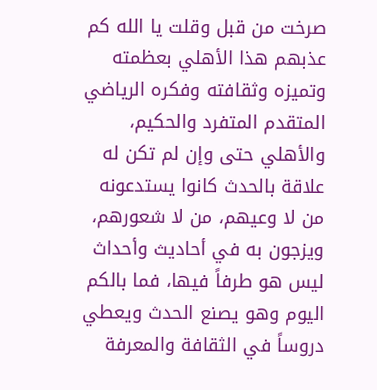صرخت من قبل وقلت يا الله كم عذبهم هذا الأهلي بعظمته وتميزه وثقافته وفكره الرياضي المتقدم المتفرد والحكيم، والأهلي حتى وإن لم تكن له علاقة بالحدث كانوا يستدعونه من لا وعيهم، من لا شعورهم، ويزجون به في أحاديث وأحداث ليس هو طرفاً فيها، فما بالكم اليوم وهو يصنع الحدث ويعطي دروساً في الثقافة والمعرفة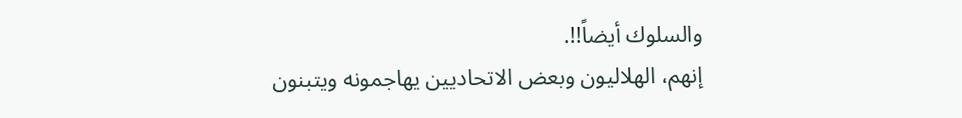والسلوك أيضاً!!.
إنهم، الهلاليون وبعض الاتحاديين يهاجمونه ويتبنون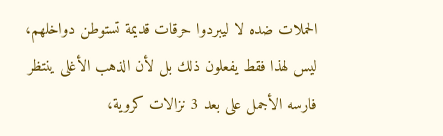الحملات ضده لا ليبردوا حرقات قديمة تستوطن دواخلهم، ليس لهذا فقط يفعلون ذلك بل لأن الذهب الأغلى ينتظر فارسه الأجمل على بعد 3 نزالات كروية،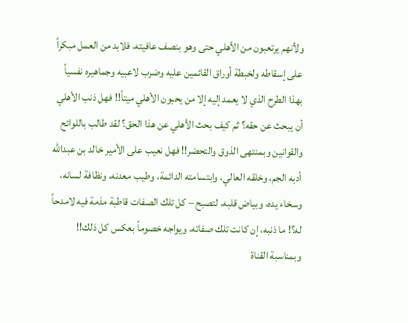ولأنهم يرتعبون من الأهلي حتى وهو بنصف عافيته، فلابد من العمل مبكراً على إسقاطه ولخبطة أوراق القائمين عليه وضرب لاعبيه وجماهيره نفسياً بهذا الطرح الذي لا يعمد إليه إلا من يحبون الأهلي ميتاً!! فهل ذنب الأهلي أن يبحث عن حقه؟ ثم كيف بحث الأهلي عن هذا الحق؟ لقد طالب باللوائح والقوانين وبمنتهى الذوق والتحضر!! فهل نعيب على الأمير خالد بن عبدالله أدبه الجم، وخلقه العالي، وابتسامته الدائمة، وطيب معدنه، ونظافة لسانه، وسخاء يده، وبياض قلبه، لتصبح – كل تلك الصفات قاطبة مذمة فيه لامدحاً له؟! ما ذنبه، إن كانت تلك صفاته، ويواجه خصوماً بعكس كل ذلك!!
وبمناسبة القناة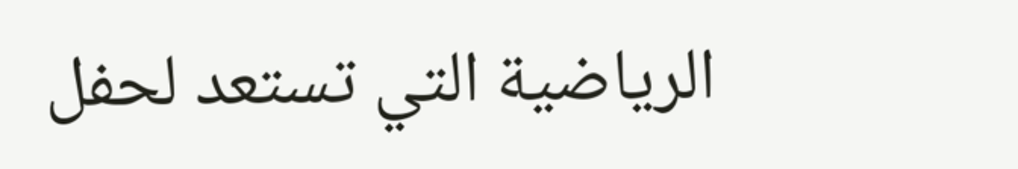الرياضية التي تستعد لحفل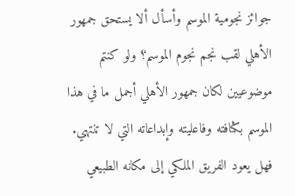جوائز نجومية الموسم وأسأل ألا يستحق جمهور الأهلي لقب نجم نجوم الموسم؟ ولو كنتم موضوعيين لكان جمهور الأهلي أجمل ما في هذا الموسم بكثافته وفاعليته وإبداعاته التي لا تنتهي.
فهل يعود الفريق الملكي إلى مكانه الطبيعي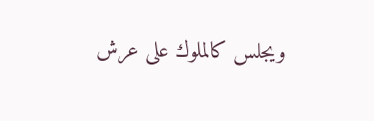ويجلس كالملوك على عرش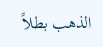الذهب بطلاً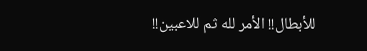للأبطال!! الأمر لله ثم للاعبين!!